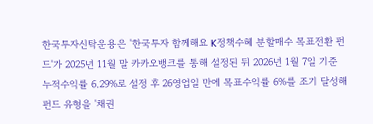한국투자신탁운용은 '한국투자 함께해요 K정책수혜 분할매수 목표전환 펀드'가 2025년 11월 말 카카오뱅크를 통해 설정된 뒤 2026년 1월 7일 기준 누적수익률 6.29%로 설정 후 26영업일 만에 목표수익률 6%를 조기 달성해 펀드 유형을 '채권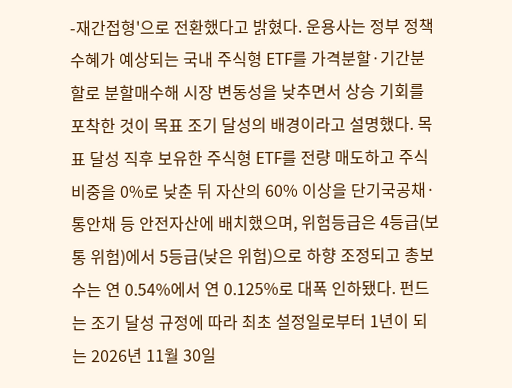-재간접형'으로 전환했다고 밝혔다. 운용사는 정부 정책 수혜가 예상되는 국내 주식형 ETF를 가격분할·기간분할로 분할매수해 시장 변동성을 낮추면서 상승 기회를 포착한 것이 목표 조기 달성의 배경이라고 설명했다. 목표 달성 직후 보유한 주식형 ETF를 전량 매도하고 주식 비중을 0%로 낮춘 뒤 자산의 60% 이상을 단기국공채·통안채 등 안전자산에 배치했으며, 위험등급은 4등급(보통 위험)에서 5등급(낮은 위험)으로 하향 조정되고 총보수는 연 0.54%에서 연 0.125%로 대폭 인하됐다. 펀드는 조기 달성 규정에 따라 최초 설정일로부터 1년이 되는 2026년 11월 30일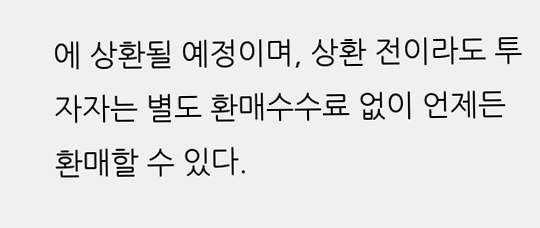에 상환될 예정이며, 상환 전이라도 투자자는 별도 환매수수료 없이 언제든 환매할 수 있다.